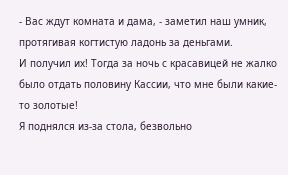- Вас ждут комната и дама, - заметил наш умник, протягивая когтистую ладонь за деньгами.
И получил их! Тогда за ночь с красавицей не жалко было отдать половину Кассии, что мне были какие-то золотые!
Я поднялся из-за стола, безвольно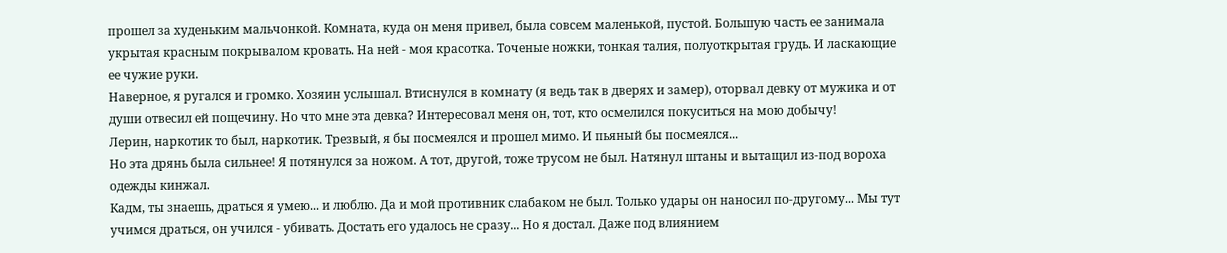прошел за худеньким мальчонкой. Комната, куда он меня привел, была совсем маленькой, пустой. Большую часть ее занимала укрытая красным покрывалом кровать. На ней - моя красотка. Точеные ножки, тонкая талия, полуоткрытая грудь. И ласкающие ее чужие руки.
Наверное, я ругался и громко. Хозяин услышал. Втиснулся в комнату (я ведь так в дверях и замер), оторвал девку от мужика и от души отвесил ей пощечину. Но что мне эта девка? Интересовал меня он, тот, кто осмелился покуситься на мою добычу!
Лерин, наркотик то был, наркотик. Трезвый, я бы посмеялся и прошел мимо. И пьяный бы посмеялся...
Но эта дрянь была сильнее! Я потянулся за ножом. А тот, другой, тоже трусом не был. Натянул штаны и вытащил из-под вороха одежды кинжал.
Кадм, ты знаешь, драться я умею... и люблю. Да и мой противник слабаком не был. Только удары он наносил по-другому... Мы тут учимся драться, он учился - убивать. Достать его удалось не сразу... Но я достал. Даже под влиянием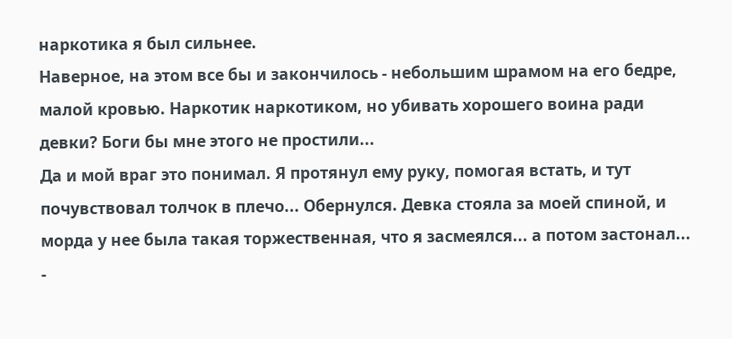наркотика я был сильнее.
Наверное, на этом все бы и закончилось - небольшим шрамом на его бедре, малой кровью. Наркотик наркотиком, но убивать хорошего воина ради девки? Боги бы мне этого не простили...
Да и мой враг это понимал. Я протянул ему руку, помогая встать, и тут почувствовал толчок в плечо... Обернулся. Девка стояла за моей спиной, и морда у нее была такая торжественная, что я засмеялся... а потом застонал...
-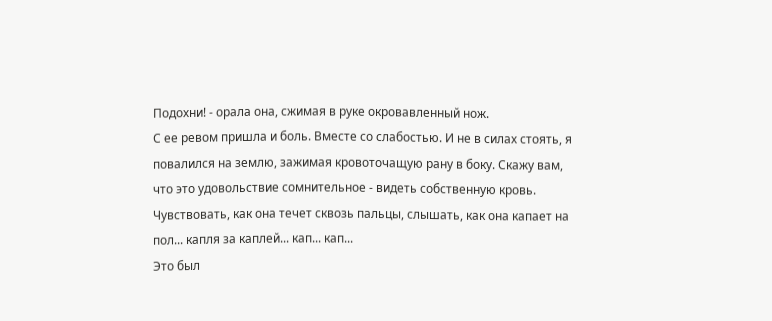Подохни! - орала она, сжимая в руке окровавленный нож.
С ее ревом пришла и боль. Вместе со слабостью. И не в силах стоять, я повалился на землю, зажимая кровоточащую рану в боку. Скажу вам, что это удовольствие сомнительное - видеть собственную кровь. Чувствовать, как она течет сквозь пальцы, слышать, как она капает на пол... капля за каплей... кап... кап...
Это был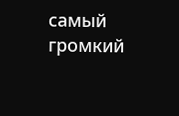самый громкий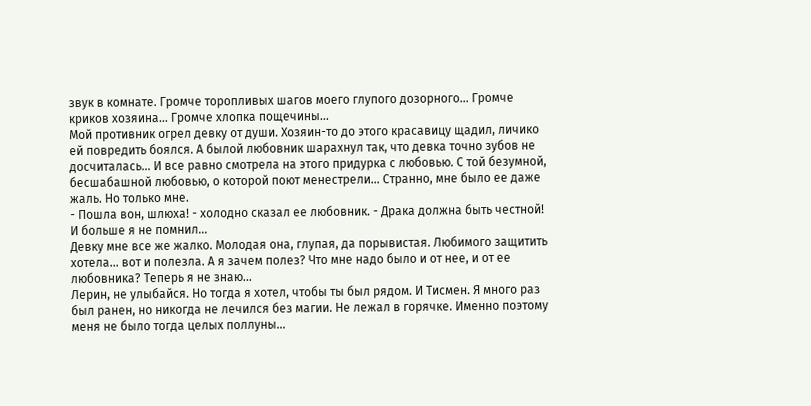звук в комнате. Громче торопливых шагов моего глупого дозорного... Громче криков хозяина... Громче хлопка пощечины...
Мой противник огрел девку от души. Хозяин-то до этого красавицу щадил, личико ей повредить боялся. А былой любовник шарахнул так, что девка точно зубов не досчиталась... И все равно смотрела на этого придурка с любовью. С той безумной, бесшабашной любовью, о которой поют менестрели... Странно, мне было ее даже жаль. Но только мне.
- Пошла вон, шлюха! - холодно сказал ее любовник. - Драка должна быть честной!
И больше я не помнил...
Девку мне все же жалко. Молодая она, глупая, да порывистая. Любимого защитить хотела... вот и полезла. А я зачем полез? Что мне надо было и от нее, и от ее любовника? Теперь я не знаю...
Лерин, не улыбайся. Но тогда я хотел, чтобы ты был рядом. И Тисмен. Я много раз был ранен, но никогда не лечился без магии. Не лежал в горячке. Именно поэтому меня не было тогда целых поллуны...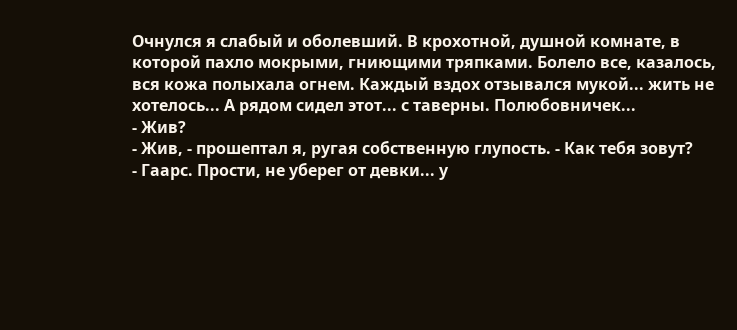Очнулся я слабый и оболевший. В крохотной, душной комнате, в которой пахло мокрыми, гниющими тряпками. Болело все, казалось, вся кожа полыхала огнем. Каждый вздох отзывался мукой... жить не хотелось... А рядом сидел этот... с таверны. Полюбовничек...
- Жив?
- Жив, - прошептал я, ругая собственную глупость. - Как тебя зовут?
- Гаарс. Прости, не уберег от девки... у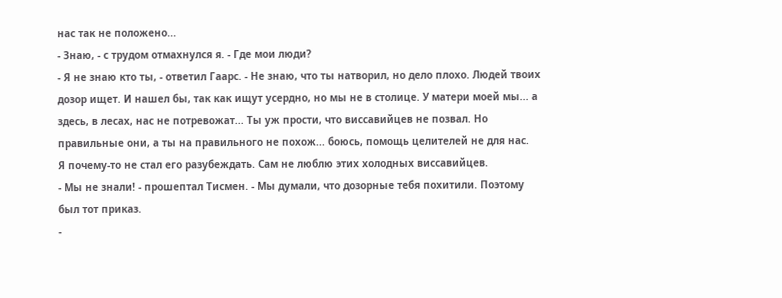нас так не положено...
- Знаю, - с трудом отмахнулся я. - Где мои люди?
- Я не знаю кто ты, - ответил Гаарс. - Не знаю, что ты натворил, но дело плохо. Людей твоих дозор ищет. И нашел бы, так как ищут усердно, но мы не в столице. У матери моей мы... а здесь, в лесах, нас не потревожат... Ты уж прости, что виссавийцев не позвал. Но правильные они, а ты на правильного не похож... боюсь, помощь целителей не для нас.
Я почему-то не стал его разубеждать. Сам не люблю этих холодных виссавийцев.
- Мы не знали! - прошептал Тисмен. - Мы думали, что дозорные тебя похитили. Поэтому был тот приказ.
-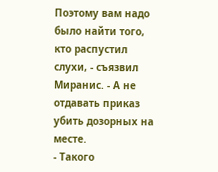Поэтому вам надо было найти того, кто распустил слухи, - съязвил Миранис. - А не отдавать приказ убить дозорных на месте.
- Такого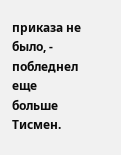приказа не было, - побледнел еще больше Тисмен.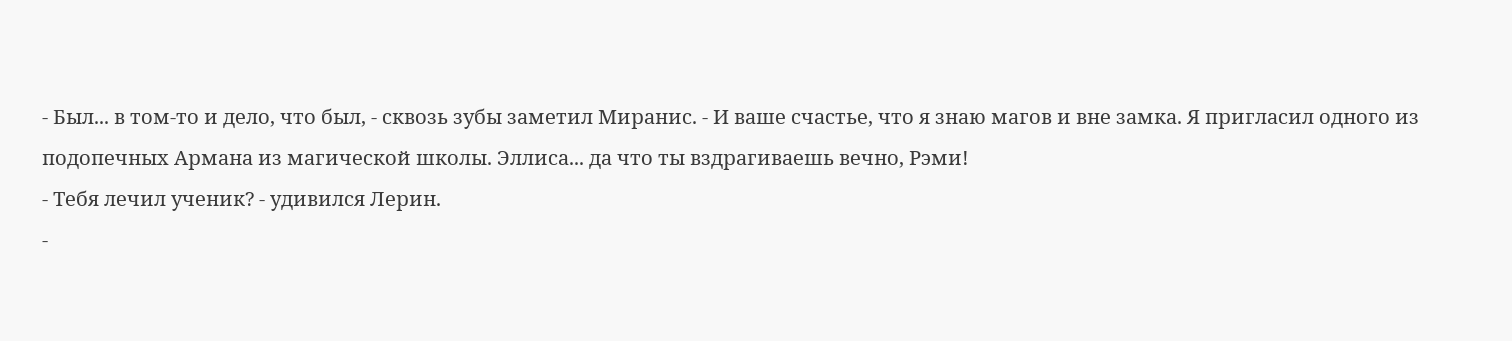- Был... в том-то и дело, что был, - сквозь зубы заметил Миранис. - И ваше счастье, что я знаю магов и вне замка. Я пригласил одного из подопечных Армана из магической школы. Эллиса... да что ты вздрагиваешь вечно, Рэми!
- Тебя лечил ученик? - удивился Лерин.
-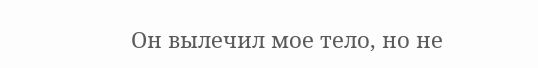Он вылечил мое тело, но не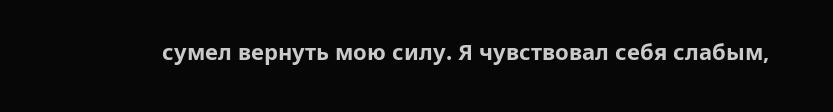сумел вернуть мою силу. Я чувствовал себя слабым,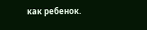как ребенок.